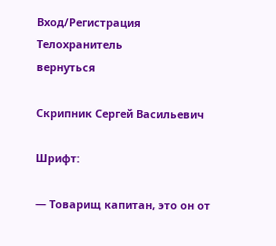Вход/Регистрация
Телохранитель
вернуться

Скрипник Сергей Васильевич

Шрифт:

— Товарищ капитан, это он от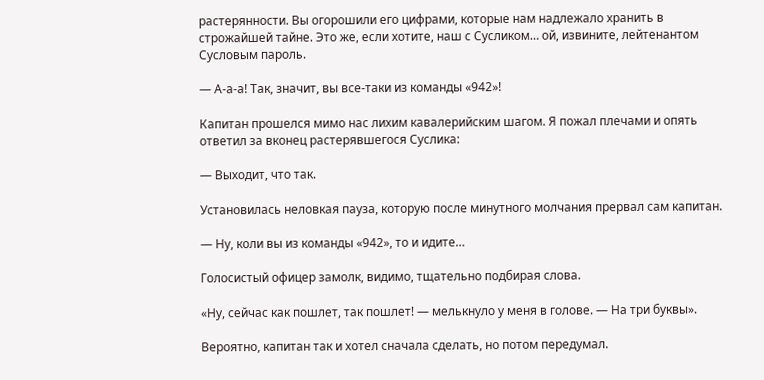растерянности. Вы огорошили его цифрами, которые нам надлежало хранить в строжайшей тайне. Это же, если хотите, наш с Сусликом… ой, извините, лейтенантом Сусловым пароль.

— А-а-а! Так, значит, вы все-таки из команды «942»!

Капитан прошелся мимо нас лихим кавалерийским шагом. Я пожал плечами и опять ответил за вконец растерявшегося Суслика:

— Выходит, что так.

Установилась неловкая пауза, которую после минутного молчания прервал сам капитан.

— Ну, коли вы из команды «942», то и идите…

Голосистый офицер замолк, видимо, тщательно подбирая слова.

«Ну, сейчас как пошлет, так пошлет! — мелькнуло у меня в голове. — На три буквы».

Вероятно, капитан так и хотел сначала сделать, но потом передумал.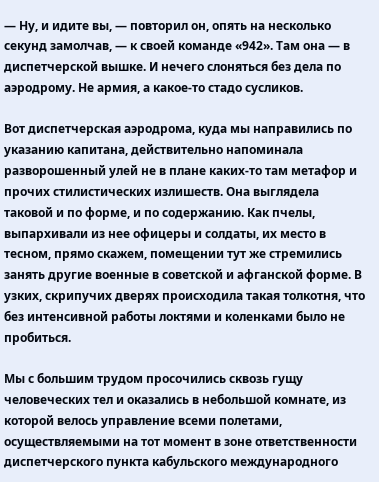— Ну, и идите вы, — повторил он, опять на несколько секунд замолчав, — к своей команде «942». Там она — в диспетчерской вышке. И нечего слоняться без дела по аэродрому. Не армия, а какое-то стадо сусликов.

Вот диспетчерская аэродрома, куда мы направились по указанию капитана, действительно напоминала разворошенный улей не в плане каких-то там метафор и прочих стилистических излишеств. Она выглядела таковой и по форме, и по содержанию. Как пчелы, выпархивали из нее офицеры и солдаты, их место в тесном, прямо скажем, помещении тут же стремились занять другие военные в советской и афганской форме. В узких, скрипучих дверях происходила такая толкотня, что без интенсивной работы локтями и коленками было не пробиться.

Мы с большим трудом просочились сквозь гущу человеческих тел и оказались в небольшой комнате, из которой велось управление всеми полетами, осуществляемыми на тот момент в зоне ответственности диспетчерского пункта кабульского международного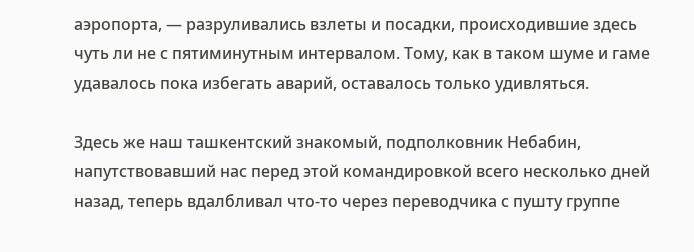аэропорта, — разруливались взлеты и посадки, происходившие здесь чуть ли не с пятиминутным интервалом. Тому, как в таком шуме и гаме удавалось пока избегать аварий, оставалось только удивляться.

Здесь же наш ташкентский знакомый, подполковник Небабин, напутствовавший нас перед этой командировкой всего несколько дней назад, теперь вдалбливал что-то через переводчика с пушту группе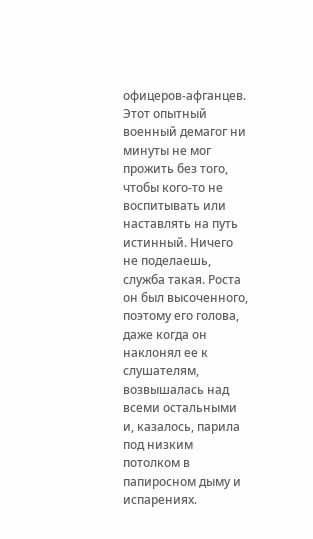офицеров-афганцев. Этот опытный военный демагог ни минуты не мог прожить без того, чтобы кого-то не воспитывать или наставлять на путь истинный. Ничего не поделаешь, служба такая. Роста он был высоченного, поэтому его голова, даже когда он наклонял ее к слушателям, возвышалась над всеми остальными и, казалось, парила под низким потолком в папиросном дыму и испарениях.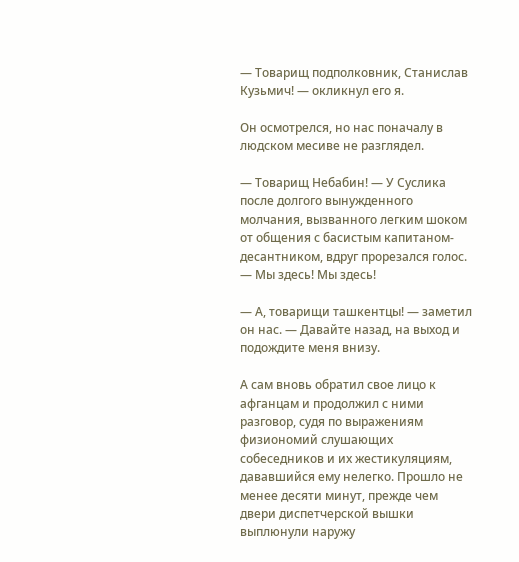— Товарищ подполковник, Станислав Кузьмич! — окликнул его я.

Он осмотрелся, но нас поначалу в людском месиве не разглядел.

— Товарищ Небабин! — У Суслика после долгого вынужденного молчания, вызванного легким шоком от общения с басистым капитаном-десантником, вдруг прорезался голос. — Мы здесь! Мы здесь!

— А, товарищи ташкентцы! — заметил он нас. — Давайте назад, на выход и подождите меня внизу.

А сам вновь обратил свое лицо к афганцам и продолжил с ними разговор, судя по выражениям физиономий слушающих собеседников и их жестикуляциям, дававшийся ему нелегко. Прошло не менее десяти минут, прежде чем двери диспетчерской вышки выплюнули наружу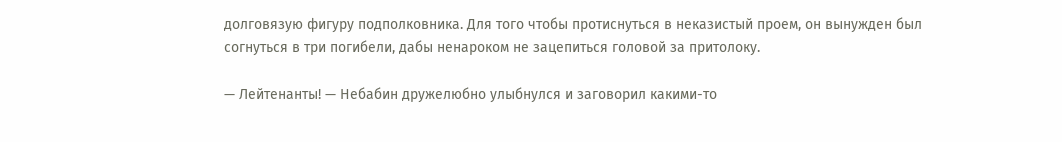долговязую фигуру подполковника. Для того чтобы протиснуться в неказистый проем, он вынужден был согнуться в три погибели, дабы ненароком не зацепиться головой за притолоку.

— Лейтенанты! — Небабин дружелюбно улыбнулся и заговорил какими-то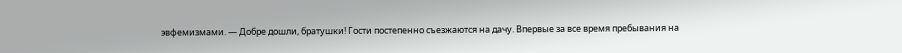эвфемизмами. — Добре дошли, братушки! Гости постепенно съезжаются на дачу. Впервые за все время пребывания на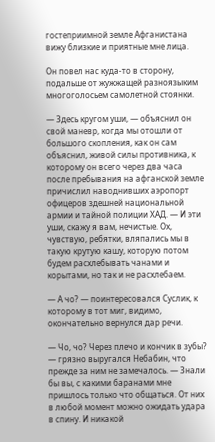гостеприимной земле Афганистана вижу близкие и приятные мне лица.

Он повел нас куда-то в сторону, подальше от жужжащей разноязыким многоголосьем самолетной стоянки.

— Здесь кругом уши, — объяснил он свой маневр, когда мы отошли от большого скопления, как он сам объяснил, живой силы противника, к которому он всего через два часа после пребывания на афганской земле причислил наводнивших аэропорт офицеров здешней национальной армии и тайной полиции ХАД. — И эти уши, скажу я вам, нечистые. Ох, чувствую, ребятки, вляпались мы в такую крутую кашу, которую потом будем расхлебывать чанами и корытами, но так и не расхлебаем.

— А чо? — поинтересовался Суслик, к которому в тот миг, видимо, окончательно вернулся дар речи.

— Чо, чо? Через плечо и кончик в зубы? — грязно выругался Небабин, что прежде за ним не замечалось. — Знали бы вы, с какими баранами мне пришлось только что общаться. От них в любой момент можно ожидать удара в спину. И никакой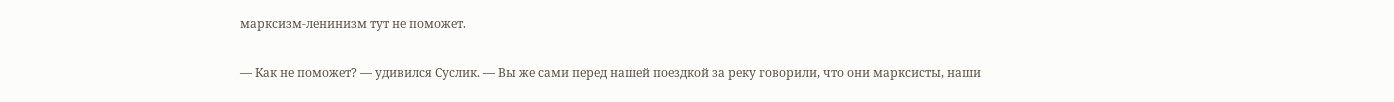марксизм-ленинизм тут не поможет.

— Как не поможет? — удивился Суслик. — Вы же сами перед нашей поездкой за реку говорили, что они марксисты, наши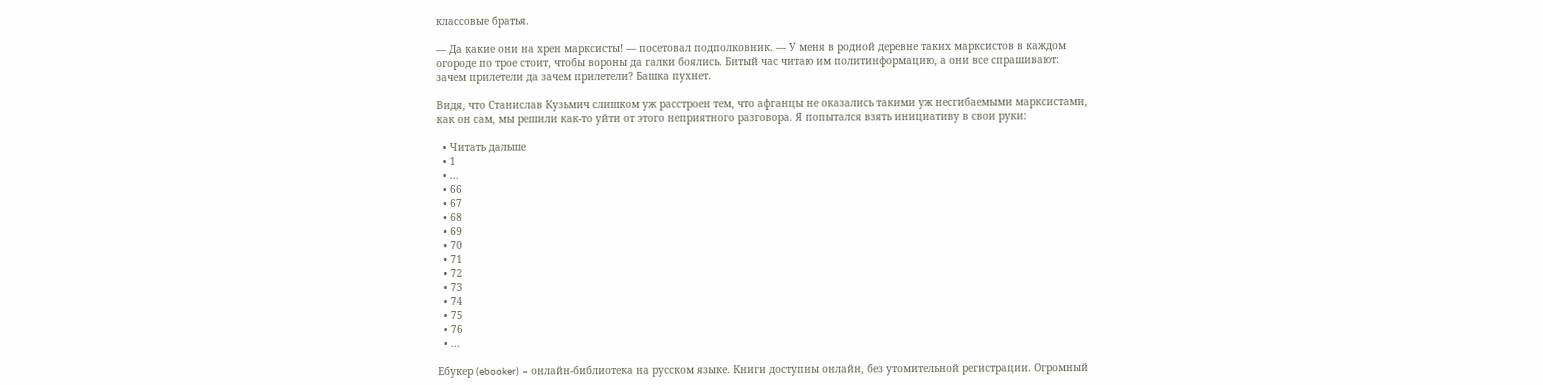классовые братья.

— Да какие они на хрен марксисты! — посетовал подполковник. — У меня в родной деревне таких марксистов в каждом огороде по трое стоит, чтобы вороны да галки боялись. Битый час читаю им политинформацию, а они все спрашивают: зачем прилетели да зачем прилетели? Башка пухнет.

Видя, что Станислав Кузьмич слишком уж расстроен тем, что афганцы не оказались такими уж несгибаемыми марксистами, как он сам, мы решили как-то уйти от этого неприятного разговора. Я попытался взять инициативу в свои руки:

  • Читать дальше
  • 1
  • ...
  • 66
  • 67
  • 68
  • 69
  • 70
  • 71
  • 72
  • 73
  • 74
  • 75
  • 76
  • ...

Ебукер (ebooker) – онлайн-библиотека на русском языке. Книги доступны онлайн, без утомительной регистрации. Огромный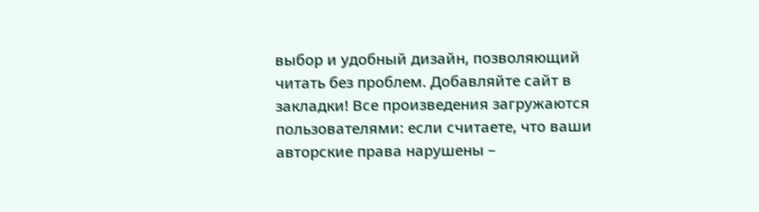выбор и удобный дизайн, позволяющий читать без проблем. Добавляйте сайт в закладки! Все произведения загружаются пользователями: если считаете, что ваши авторские права нарушены –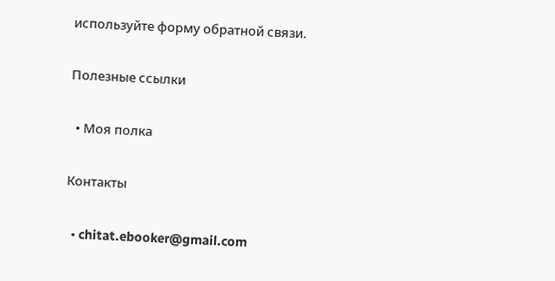используйте форму обратной связи.

Полезные ссылки

  • Моя полка

Контакты

  • chitat.ebooker@gmail.com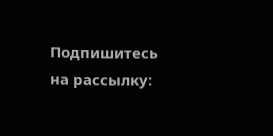Подпишитесь на рассылку: